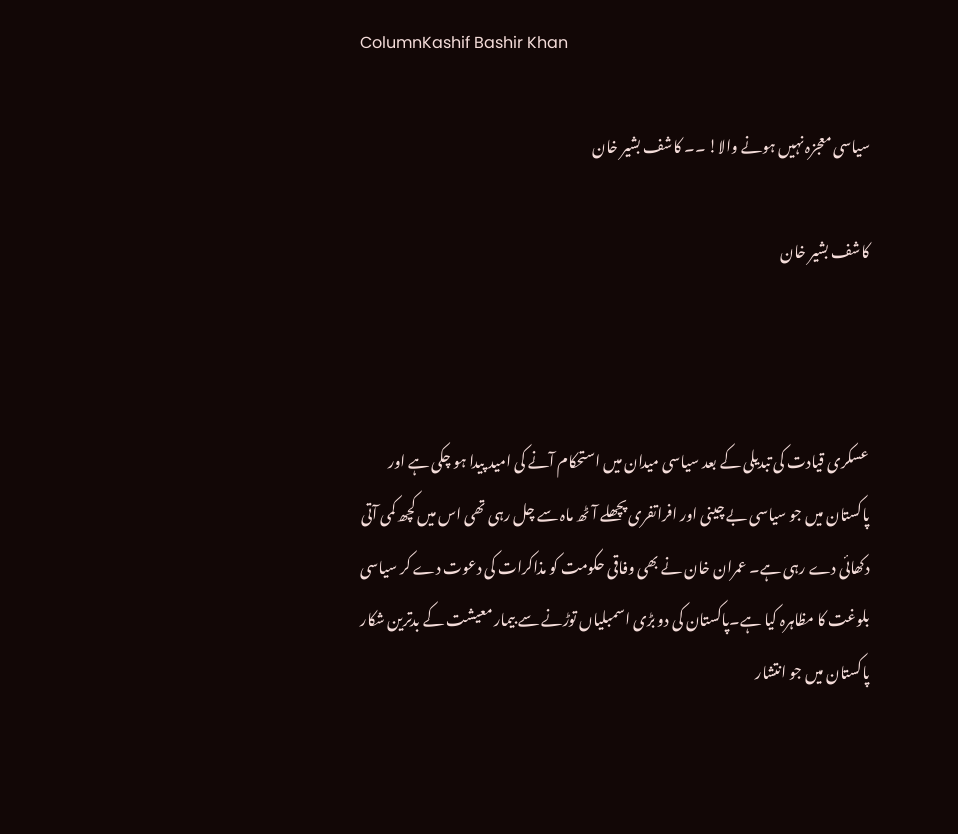ColumnKashif Bashir Khan

سیاسی معجزہ نہیں ہونے والا! ۔۔ کاشف بشیر خان

کاشف بشیر خان



عسکری قیادت کی تبدیلی کے بعد سیاسی میدان میں استحکام آنے کی امید پیدا ہو چکی ہے اور پاکستان میں جو سیاسی بے چینی اور افراتفری پچھلے آٹھ ماہ سے چل رہی تھی اس میں کچھ کمی آتی دکھائی دے رہی ہے۔ عمران خان نے بھی وفاقی حکومت کو مذاکرات کی دعوت دے کر سیاسی بلوغت کا مظاہرہ کیا ہے۔پاکستان کی دو بڑی اسمبلیاں توڑنے سے بیمار معیشت کے بدترین شکار پاکستان میں جو انتشار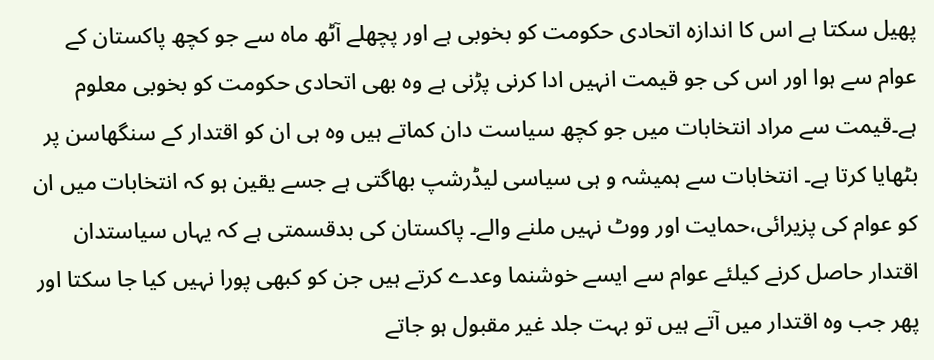پھیل سکتا ہے اس کا اندازہ اتحادی حکومت کو بخوبی ہے اور پچھلے آٹھ ماہ سے جو کچھ پاکستان کے عوام سے ہوا اور اس کی جو قیمت انہیں ادا کرنی پڑنی ہے وہ بھی اتحادی حکومت کو بخوبی معلوم ہے۔قیمت سے مراد انتخابات میں جو کچھ سیاست دان کماتے ہیں وہ ہی ان کو اقتدار کے سنگھاسن پر بٹھایا کرتا ہے۔ انتخابات سے ہمیشہ و ہی سیاسی لیڈرشپ بھاگتی ہے جسے یقین ہو کہ انتخابات میں ان کو عوام کی پزیرائی،حمایت اور ووٹ نہیں ملنے والے۔ پاکستان کی بدقسمتی ہے کہ یہاں سیاستدان اقتدار حاصل کرنے کیلئے عوام سے ایسے خوشنما وعدے کرتے ہیں جن کو کبھی پورا نہیں کیا جا سکتا اور پھر جب وہ اقتدار میں آتے ہیں تو بہت جلد غیر مقبول ہو جاتے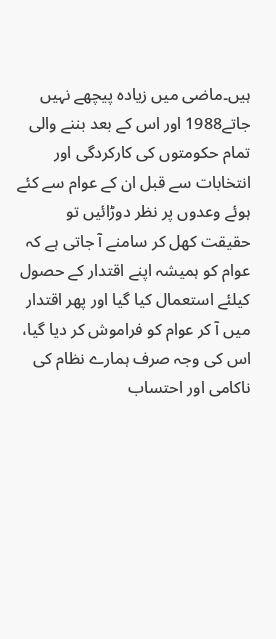ہیں۔ماضی میں زیادہ پیچھے نہیں جاتے1988 اور اس کے بعد بننے والی تمام حکومتوں کی کارکردگی اور انتخابات سے قبل ان کے عوام سے کئے ہوئے وعدوں پر نظر دوڑائیں تو حقیقت کھل کر سامنے آ جاتی ہے کہ عوام کو ہمیشہ اپنے اقتدار کے حصول کیلئے استعمال کیا گیا اور پھر اقتدار میں آ کر عوام کو فراموش کر دیا گیا، اس کی وجہ صرف ہمارے نظام کی ناکامی اور احتساب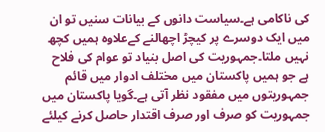کی ناکامی ہے۔سیاست دانوں کے بیانات سنیں تو ان میں ایک دوسرے پر کیچڑ اچھالنے کےعلاوہ ہمیں کچھ نہیں ملتا۔جمہوریت کی اصل بنیاد تو عوام کی فلاح
ہے جو ہمیں پاکستان میں مختلف ادوار میں قائم جمہوریتوں میں مفقود نظر آتی ہے۔گویا پاکستان میں جمہوریت کو صرف اور صرف اقتدار حاصل کرنے کیلئے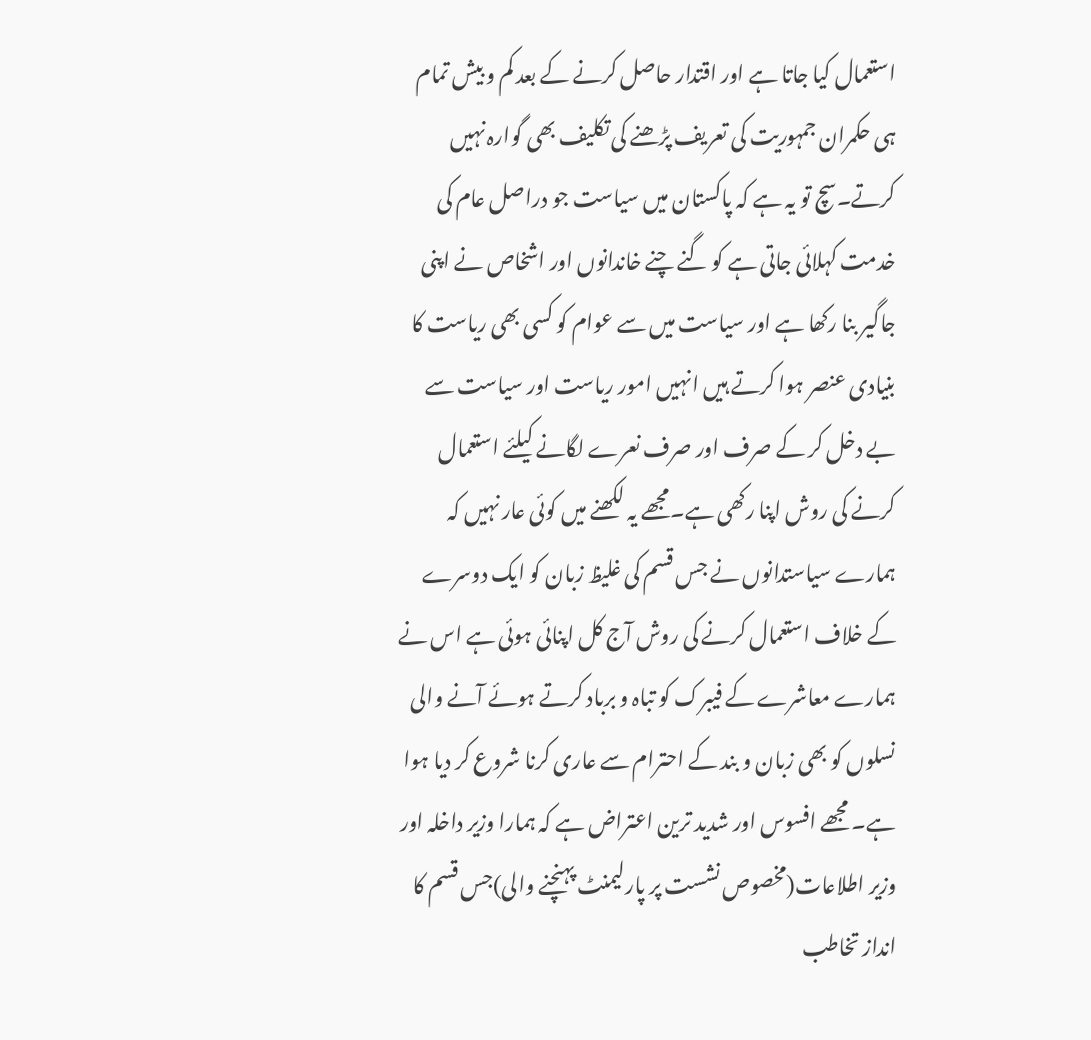استعمال کیا جاتا ہے اور اقتدار حاصل کرنے کے بعد کم و بیش تمام ہی حکمران جمہوریت کی تعریف پڑھنے کی تکلیف بھی گوارہ نہیں کرتے۔سچ تو یہ ہے کہ پاکستان میں سیاست جو دراصل عام کی خدمت کہلائی جاتی ہے کو گنے چنے خاندانوں اور اشخاص نے اپنی جاگیر بنا رکھا ہے اور سیاست میں سے عوام کو کسی بھی ریاست کا بنیادی عنصر ہوا کرتے ہیں انہیں امور ریاست اور سیاست سے بے دخل کر کے صرف اور صرف نعرے لگانے کیلئے استعمال کرنے کی روش اپنا رکھی ہے۔مجھے یہ لکھنے میں کوئی عار نہیں کہ ہمارے سیاستدانوں نے جس قسم کی غلیظ زبان کو ایک دوسرے کے خلاف استعمال کرنے کی روش آج کل اپنائی ہوئی ہے اس نے ہمارے معاشرے کے فیبرک کو تباہ و برباد کرتے ہوئے آنے والی نسلوں کو بھی زبان و بند کے احترام سے عاری کرنا شروع کر دیا ہوا ہے۔ مجھے افسوس اور شدید ترین اعتراض ہے کہ ہمارا وزیر داخلہ اور وزیر اطلاعات(مخصوص نشست پر پارلیمنٹ پہنچنے والی)جس قسم کا انداز تخاطب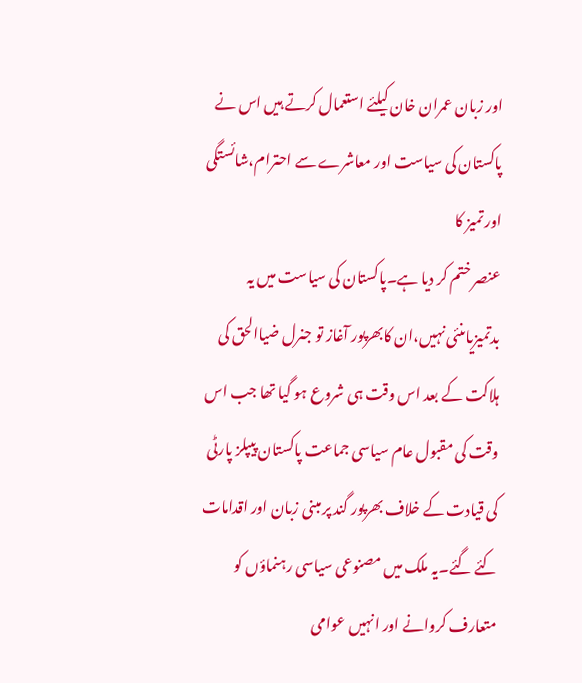اور زبان عمران خان کیلئے استعمال کرتے ہیں اس نے پاکستان کی سیاست اور معاشرے سے احترام،شائستگی اور تمیز کا
عنصر ختم کر دیا ہے۔پاکستان کی سیاست میں یہ بدتمیزیاںنئی نہیں،ان کابھرپور آغاز تو جنرل ضیاالحق کی ہلاکت کے بعد اس وقت ہی شروع ہو گیا تھا جب اس وقت کی مقبول عام سیاسی جماعت پاکستان پیپلز پارٹی کی قیادت کے خلاف بھرپور گند پر مبنی زبان اور اقدامات کئے گئے۔یہ ملک میں مصنوعی سیاسی رہنماؤں کو متعارف کروانے اور انہیں عوامی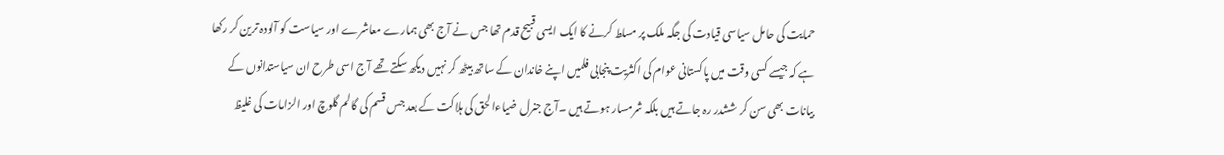حمایت کی حامل سیاسی قیادت کی جگہ ملک پر مسلط کرنے کا ایک ایسی قبیح قدم تھا جس نے آج بھی ہمارے معاشرے اور سیاست کو آلودہ ترین کر رکھا ہے کہ جیسے کسی وقت میں پاکستانی عوام کی اکثریت پنجابی فلمیں اپنے خاندان کے ساتھ بیٹھ کر نہیں دیکھ سکتے تھے آج اسی طرح ان سیاستدانوں کے بیانات بھی سن کر ششدر رہ جاتے ہیں بلکہ شرمسار ہوتے ہیں ۔آج جنرل ضیاءالحق کی ہلاکت کے بعد جس قسم کی گالم گلوچ اور الزامات کی غلیظ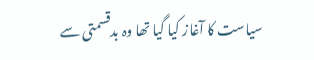سیاست کا آغاز کیا گیا تھا وہ بدقسمتی سے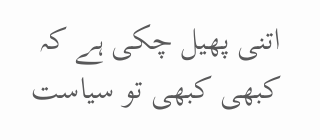اتنی پھیل چکی ہے کہ کبھی کبھی تو سیاست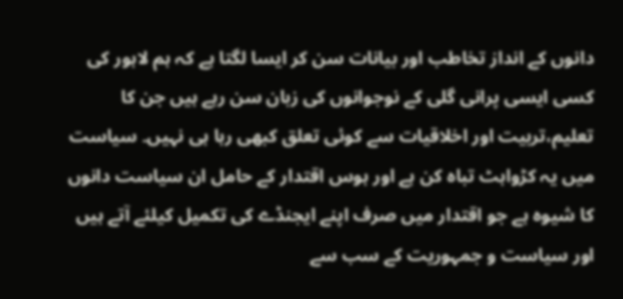دانوں کے انداز تخاطب اور بیانات سن کر ایسا لگتا ہے کہ ہم لاہور کی کسی ایسی پرانی گلی کے نوجوانوں کی زبان سن رہے ہیں جن کا تعلیم،تربیت اور اخلاقیات سے کوئی تعلق کبھی رہا ہی نہیں۔ سیاست میں یہ کڑواہٹ تباہ کن ہے اور ہوس اقتدار کے حامل ان سیاست دانوں کا شیوہ ہے جو اقتدار میں صرف اپنے ایجنڈے کی تکمیل کیلئے آتے ہیں اور سیاست و جمہوریت کے سب سے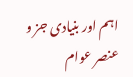اہم اور بنیادی جز و عنصر عوام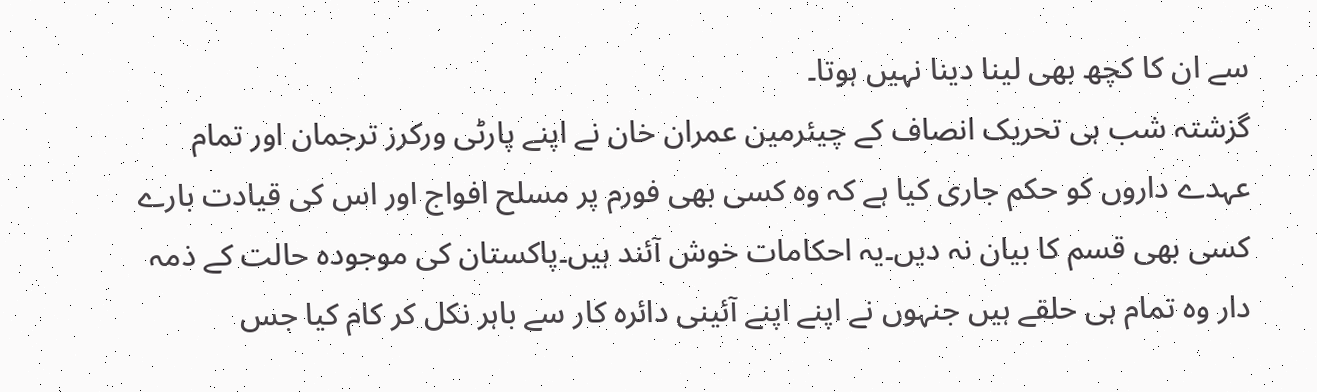سے ان کا کچھ بھی لینا دینا نہیں ہوتا۔
گزشتہ شب ہی تحریک انصاف کے چیئرمین عمران خان نے اپنے پارٹی ورکرز ترجمان اور تمام عہدے داروں کو حکم جاری کیا ہے کہ وہ کسی بھی فورم پر مسلح افواج اور اس کی قیادت بارے کسی بھی قسم کا بیان نہ دیں۔یہ احکامات خوش آئند ہیں۔پاکستان کی موجودہ حالت کے ذمہ دار وہ تمام ہی حلقے ہیں جنہوں نے اپنے اپنے آئینی دائرہ کار سے باہر نکل کر کام کیا جس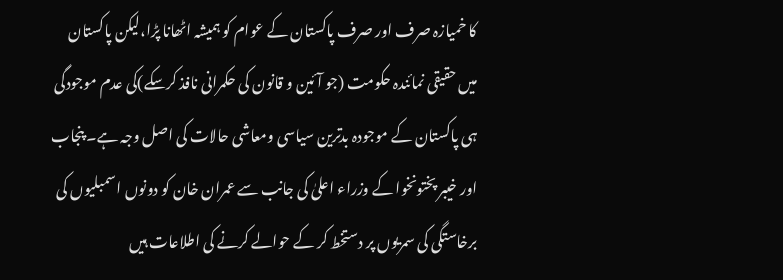کا خمیازہ صرف اور صرف پاکستان کے عوام کو ہمیشہ اٹھانا پڑا،لیکن پاکستان میں حقیقی نمائندہ حکومت (جو آئین و قانون کی حکمرانی نافذ کرسکے)کی عدم موجودگی ہی پاکستان کے موجودہ بدترین سیاسی ومعاشی حالات کی اصل وجہ ہے۔ پنجاب اور خیبر پختونخوا کے وزراء اعلیٰ کی جانب سے عمران خان کو دونوں اسمبلیوں کی برخاستگی کی سمریوں پر دستخط کر کے حوالے کرنے کی اطلاعات ہیں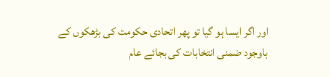اور اگر ایسا ہو گیا تو پھر اتحادی حکومت کی بڑھکوں کے باوجود ضمنی انتخابات کی بجائے عام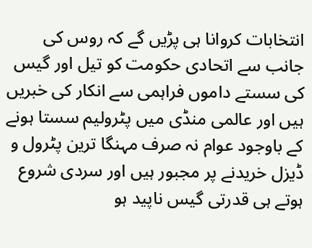انتخابات کروانا ہی پڑیں گے کہ روس کی جانب سے اتحادی حکومت کو تیل اور گیس کی سستے داموں فراہمی سے انکار کی خبریں ہیں اور عالمی منڈی میں پٹرولیم سستا ہونے کے باوجود عوام نہ صرف مہنگا ترین پٹرول و ڈیزل خریدنے پر مجبور ہیں اور سردی شروع ہوتے ہی قدرتی گیس ناپید ہو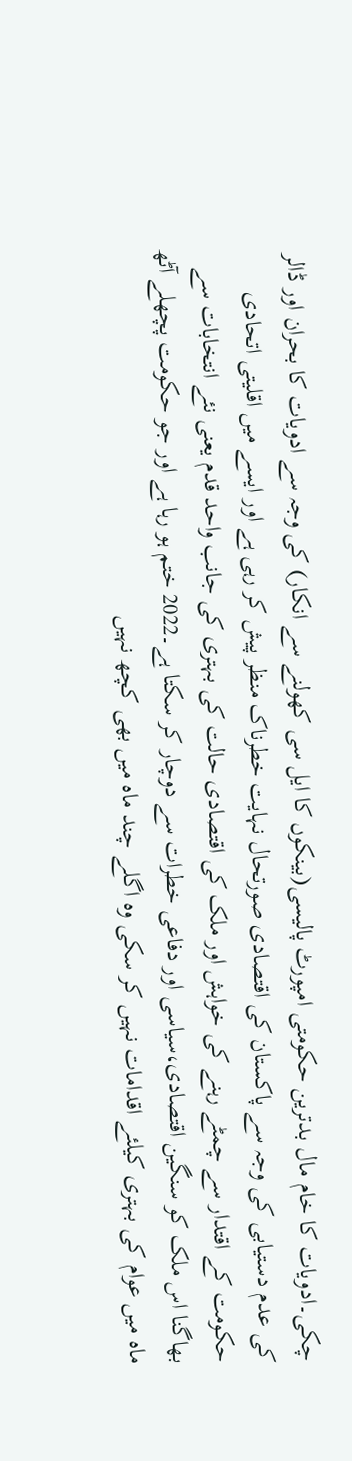چکی۔ادویات کا خام مال بدترین حکومتی امپورٹ پالیسی(بینکوں کا ایل سی کھولنے سے انکار) کی وجہ سے ادویات کا بحران اور ڈالر کی عدم دستیابی کی وجہ سے پاکستان کی اقتصادی صورتحال نہایت خطرناک منظر پیش کر رہی ہے اور ایسے میں اقلیتی اتحادی حکومت کے اقتدار سے چمٹے رہنے کی خواہش اور ملک کی اقتصادی حالت کی بہتری کی جانب واحد قدم یعنی نئے انتخابات سے بھاگنا اس ملک کو سنگین اقتصادی،سیاسی اور دفاعی خطرات سے دوچار کر سکتا ہے۔2022 ختم ہو رہا ہے اور جو حکومت پچھلے آٹھ ماہ میں عوام کی بہتری کیلئے اقدامات نہیں کر سکی وہ اگلے چند ماہ میں بھی کچھ نہیں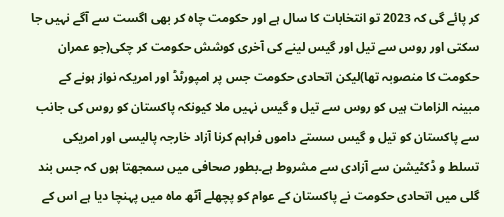کر پائے گی کہ 2023 تو انتخابات کا سال ہے اور حکومت چاہ کر بھی اگست سے آگے نہیں جا سکتی اور روس سے تیل اور گیس لینے کی آخری کوشش حکومت کر چکی(جو عمران حکومت کا منصوبہ تھا)لیکن اتحادی حکومت جس پر امپورٹڈ اور امریکہ نواز ہونے کے مبینہ الزامات ہیں کو روس سے تیل و گیس نہیں ملا کیونکہ پاکستان کو روس کی جانب سے پاکستان کو تیل و گیس سستے داموں فراہم کرنا آزاد خارجہ پالیسی اور امریکی تسلط و ڈکٹیشن سے آزادی سے مشروط ہے۔بطور صحافی میں سمجھتا ہوں کہ جس بند گلی میں اتحادی حکومت نے پاکستان کے عوام کو پچھلے آٹھ ماہ میں پہنچا دیا ہے اس کے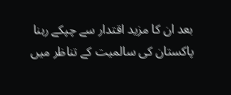بعد ان کا مزید اقتدار سے چپکے رہنا پاکستان کی سالمیت کے تناظر میں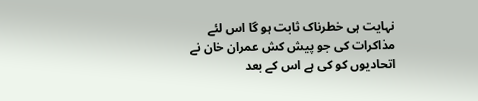نہایت ہی خطرناک ثابت ہو گا اس لئے مذاکرات کی جو پیش کش عمران خان نے اتحادیوں کو کی ہے اس کے بعد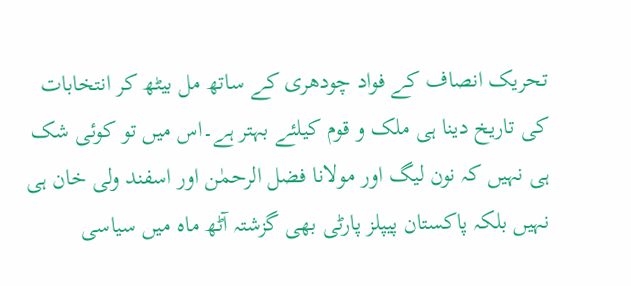تحریک انصاف کے فواد چودھری کے ساتھ مل بیٹھ کر انتخابات کی تاریخ دینا ہی ملک و قوم کیلئے بہتر ہے۔اس میں تو کوئی شک ہی نہیں کہ نون لیگ اور مولانا فضل الرحمٰن اور اسفند ولی خان ہی نہیں بلکہ پاکستان پیپلز پارٹی بھی گزشتہ آٹھ ماہ میں سیاسی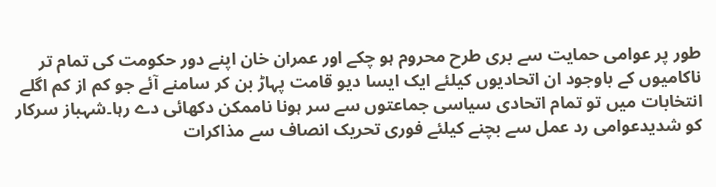طور پر عوامی حمایت سے بری طرح محروم ہو چکے اور عمران خان اپنے دور حکومت کی تمام تر ناکامیوں کے باوجود ان اتحادیوں کیلئے ایک ایسا دیو قامت پہاڑ بن کر سامنے آئے جو کم از کم اگلے انتخابات میں تو تمام اتحادی سیاسی جماعتوں سے سر ہونا ناممکن دکھائی دے رہا۔شہباز سرکار کو شدیدعوامی رد عمل سے بچنے کیلئے فوری تحریک انصاف سے مذاکرات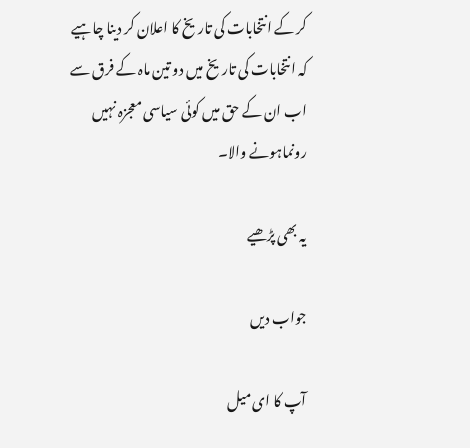کر کے انتخابات کی تاریخ کا اعلان کر دینا چاہیے کہ انتخابات کی تاریخ میں دو تین ماہ کے فرق سے اب ان کے حق میں کوئی سیاسی معجزہ نہیں رونماہونے والا۔

یہ بھی پڑھیے

جواب دیں

آپ کا ای میل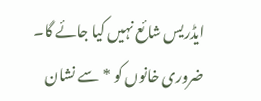ایڈریس شائع نہیں کیا جائے گا۔ ضروری خانوں کو * سے نشان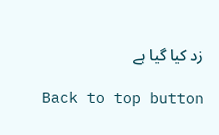زد کیا گیا ہے

Back to top button